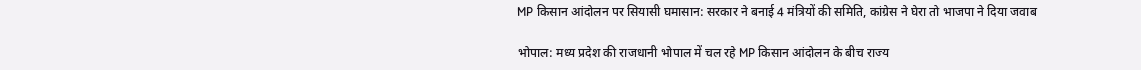MP किसान आंदोलन पर सियासी घमासान: सरकार ने बनाई 4 मंत्रियों की समिति, कांग्रेस ने घेरा तो भाजपा ने दिया जवाब

भोपाल: मध्य प्रदेश की राजधानी भोपाल में चल रहे MP किसान आंदोलन के बीच राज्य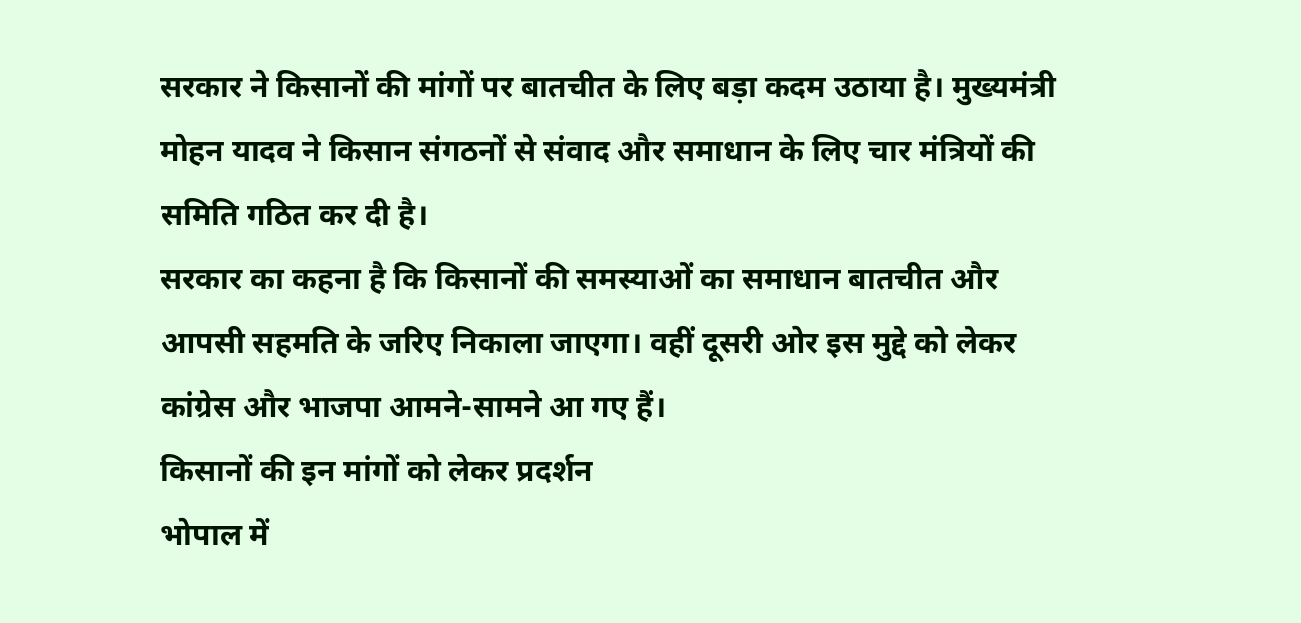सरकार ने किसानों की मांगों पर बातचीत के लिए बड़ा कदम उठाया है। मुख्यमंत्री मोहन यादव ने किसान संगठनों से संवाद और समाधान के लिए चार मंत्रियों की समिति गठित कर दी है।
सरकार का कहना है कि किसानों की समस्याओं का समाधान बातचीत और आपसी सहमति के जरिए निकाला जाएगा। वहीं दूसरी ओर इस मुद्दे को लेकर कांग्रेस और भाजपा आमने-सामने आ गए हैं।
किसानों की इन मांगों को लेकर प्रदर्शन
भोपाल में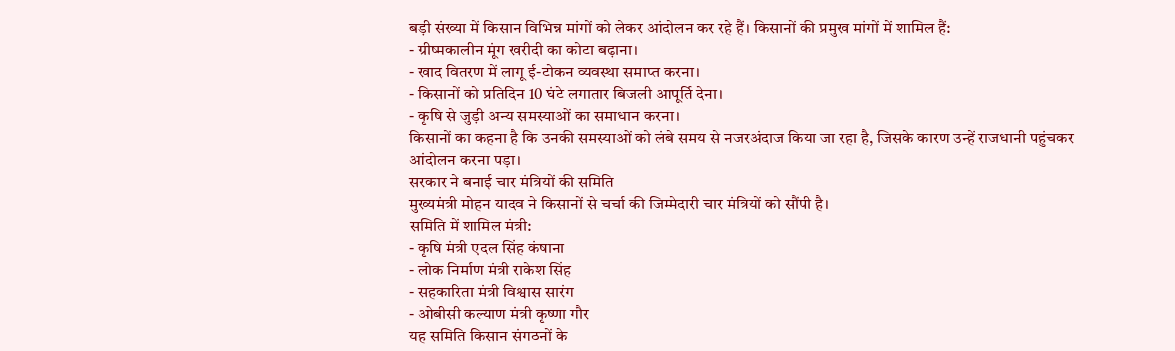बड़ी संख्या में किसान विभिन्न मांगों को लेकर आंदोलन कर रहे हैं। किसानों की प्रमुख मांगों में शामिल हैं:
- ग्रीष्मकालीन मूंग खरीदी का कोटा बढ़ाना।
- खाद वितरण में लागू ई-टोकन व्यवस्था समाप्त करना।
- किसानों को प्रतिदिन 10 घंटे लगातार बिजली आपूर्ति देना।
- कृषि से जुड़ी अन्य समस्याओं का समाधान करना।
किसानों का कहना है कि उनकी समस्याओं को लंबे समय से नजरअंदाज किया जा रहा है, जिसके कारण उन्हें राजधानी पहुंचकर आंदोलन करना पड़ा।
सरकार ने बनाई चार मंत्रियों की समिति
मुख्यमंत्री मोहन यादव ने किसानों से चर्चा की जिम्मेदारी चार मंत्रियों को सौंपी है।
समिति में शामिल मंत्री:
- कृषि मंत्री एदल सिंह कंषाना
- लोक निर्माण मंत्री राकेश सिंह
- सहकारिता मंत्री विश्वास सारंग
- ओबीसी कल्याण मंत्री कृष्णा गौर
यह समिति किसान संगठनों के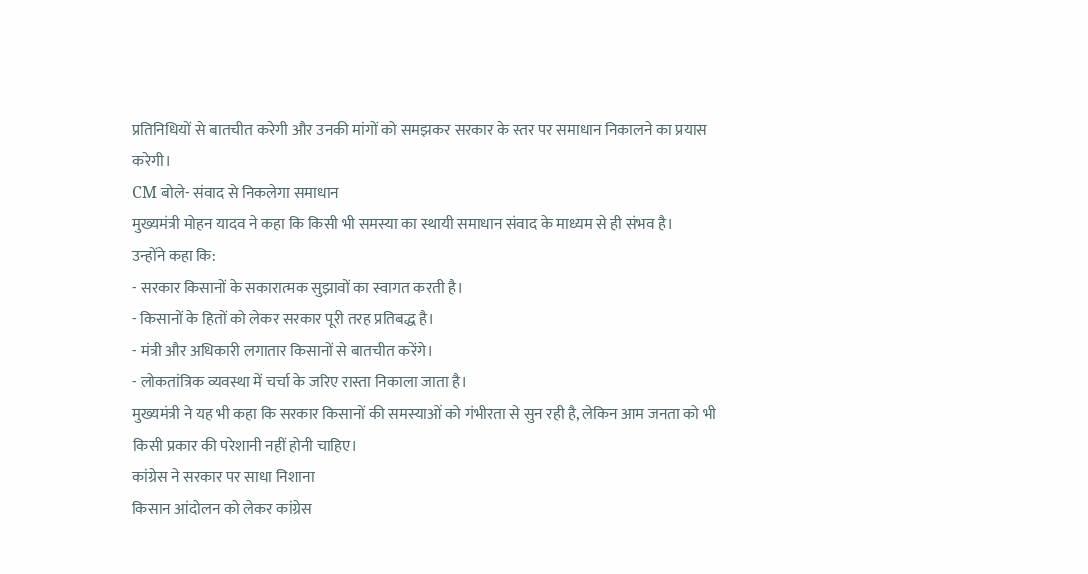प्रतिनिधियों से बातचीत करेगी और उनकी मांगों को समझकर सरकार के स्तर पर समाधान निकालने का प्रयास करेगी।
CM बोले- संवाद से निकलेगा समाधान
मुख्यमंत्री मोहन यादव ने कहा कि किसी भी समस्या का स्थायी समाधान संवाद के माध्यम से ही संभव है।
उन्होंने कहा कि:
- सरकार किसानों के सकारात्मक सुझावों का स्वागत करती है।
- किसानों के हितों को लेकर सरकार पूरी तरह प्रतिबद्ध है।
- मंत्री और अधिकारी लगातार किसानों से बातचीत करेंगे।
- लोकतांत्रिक व्यवस्था में चर्चा के जरिए रास्ता निकाला जाता है।
मुख्यमंत्री ने यह भी कहा कि सरकार किसानों की समस्याओं को गंभीरता से सुन रही है, लेकिन आम जनता को भी किसी प्रकार की परेशानी नहीं होनी चाहिए।
कांग्रेस ने सरकार पर साधा निशाना
किसान आंदोलन को लेकर कांग्रेस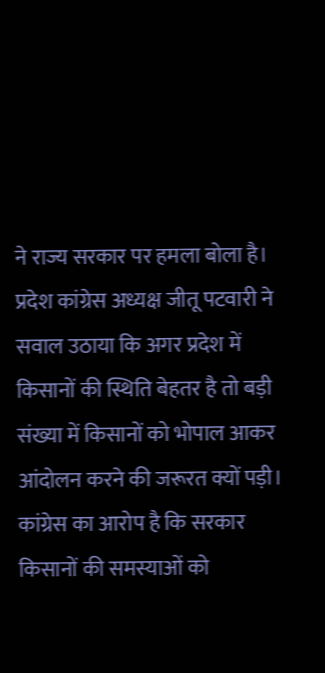ने राज्य सरकार पर हमला बोला है।
प्रदेश कांग्रेस अध्यक्ष जीतू पटवारी ने सवाल उठाया कि अगर प्रदेश में किसानों की स्थिति बेहतर है तो बड़ी संख्या में किसानों को भोपाल आकर आंदोलन करने की जरूरत क्यों पड़ी।
कांग्रेस का आरोप है कि सरकार किसानों की समस्याओं को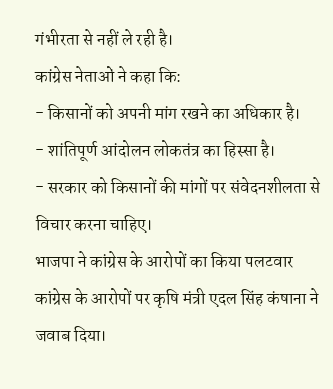गंभीरता से नहीं ले रही है।
कांग्रेस नेताओं ने कहा कि:
- किसानों को अपनी मांग रखने का अधिकार है।
- शांतिपूर्ण आंदोलन लोकतंत्र का हिस्सा है।
- सरकार को किसानों की मांगों पर संवेदनशीलता से विचार करना चाहिए।
भाजपा ने कांग्रेस के आरोपों का किया पलटवार
कांग्रेस के आरोपों पर कृषि मंत्री एदल सिंह कंषाना ने जवाब दिया।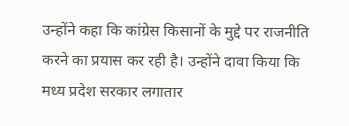उन्होंने कहा कि कांग्रेस किसानों के मुद्दे पर राजनीति करने का प्रयास कर रही है। उन्होंने दावा किया कि मध्य प्रदेश सरकार लगातार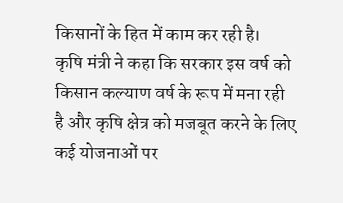किसानों के हित में काम कर रही है।
कृषि मंत्री ने कहा कि सरकार इस वर्ष को किसान कल्याण वर्ष के रूप में मना रही है और कृषि क्षेत्र को मजबूत करने के लिए कई योजनाओं पर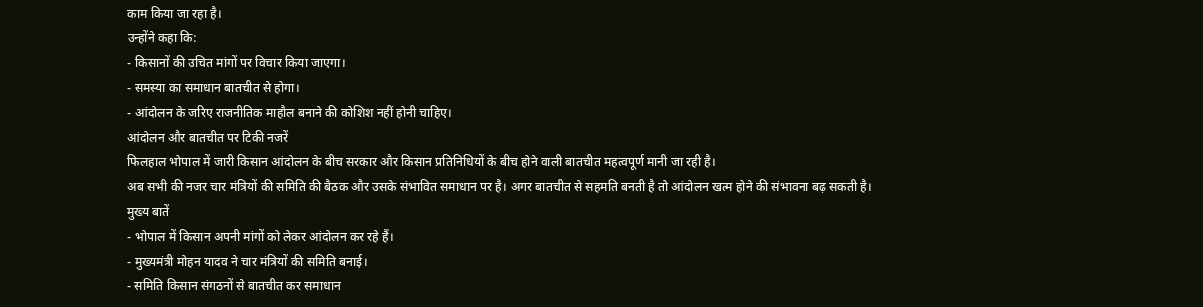काम किया जा रहा है।
उन्होंने कहा कि:
- किसानों की उचित मांगों पर विचार किया जाएगा।
- समस्या का समाधान बातचीत से होगा।
- आंदोलन के जरिए राजनीतिक माहौल बनाने की कोशिश नहीं होनी चाहिए।
आंदोलन और बातचीत पर टिकी नजरें
फिलहाल भोपाल में जारी किसान आंदोलन के बीच सरकार और किसान प्रतिनिधियों के बीच होने वाली बातचीत महत्वपूर्ण मानी जा रही है।
अब सभी की नजर चार मंत्रियों की समिति की बैठक और उसके संभावित समाधान पर है। अगर बातचीत से सहमति बनती है तो आंदोलन खत्म होने की संभावना बढ़ सकती है।
मुख्य बातें
- भोपाल में किसान अपनी मांगों को लेकर आंदोलन कर रहे हैं।
- मुख्यमंत्री मोहन यादव ने चार मंत्रियों की समिति बनाई।
- समिति किसान संगठनों से बातचीत कर समाधान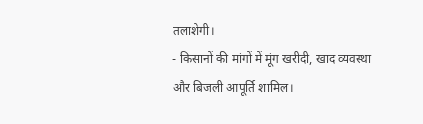तलाशेगी।
- किसानों की मांगों में मूंग खरीदी, खाद व्यवस्था और बिजली आपूर्ति शामिल।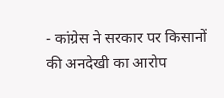- कांग्रेस ने सरकार पर किसानों की अनदेखी का आरोप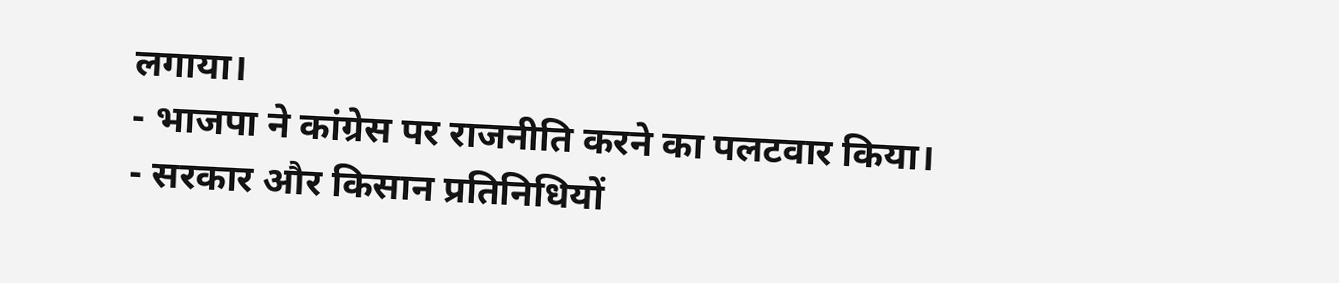लगाया।
- भाजपा ने कांग्रेस पर राजनीति करने का पलटवार किया।
- सरकार और किसान प्रतिनिधियों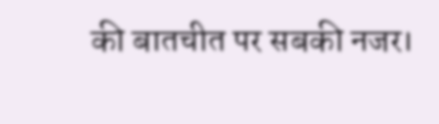की बातचीत पर सबकी नजर।